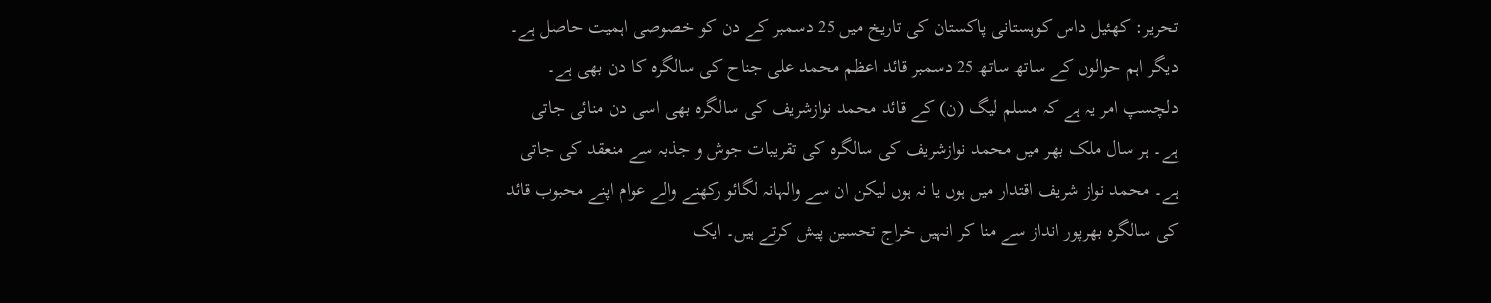تحریر: کھئیل داس کوہستانی پاکستان کی تاریخ میں 25 دسمبر کے دن کو خصوصی اہمیت حاصل ہے۔ دیگر اہم حوالوں کے ساتھ ساتھ 25 دسمبر قائد اعظم محمد علی جناح کی سالگرہ کا دن بھی ہے۔ دلچسپ امر یہ ہے کہ مسلم لیگ (ن) کے قائد محمد نوازشریف کی سالگرہ بھی اسی دن منائی جاتی ہے۔ ہر سال ملک بھر میں محمد نوازشریف کی سالگرہ کی تقریبات جوش و جذبہ سے منعقد کی جاتی ہے۔ محمد نواز شریف اقتدار میں ہوں یا نہ ہوں لیکن ان سے والہانہ لگائو رکھنے والے عوام اپنے محبوب قائد کی سالگرہ بھرپور انداز سے منا کر انہیں خراج تحسین پیش کرتے ہیں۔ ایک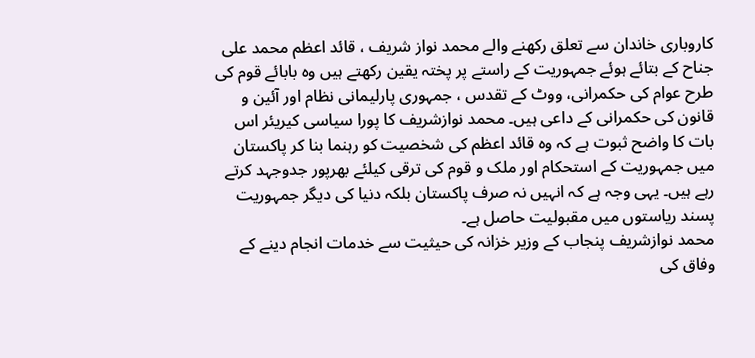کاروباری خاندان سے تعلق رکھنے والے محمد نواز شریف ، قائد اعظم محمد علی جناح کے بتائے ہوئے جمہوریت کے راستے پر پختہ یقین رکھتے ہیں وہ بابائے قوم کی طرح عوام کی حکمرانی، ووٹ کے تقدس ، جمہوری پارلیمانی نظام اور آئین و قانون کی حکمرانی کے داعی ہیں۔ محمد نوازشریف کا پورا سیاسی کیریئر اس بات کا واضح ثبوت ہے کہ وہ قائد اعظم کی شخصیت کو رہنما بنا کر پاکستان میں جمہوریت کے استحکام اور ملک و قوم کی ترقی کیلئے بھرپور جدوجہد کرتے رہے ہیں۔ یہی وجہ ہے کہ انہیں نہ صرف پاکستان بلکہ دنیا کی دیگر جمہوریت پسند ریاستوں میں مقبولیت حاصل ہے۔
محمد نوازشریف پنجاب کے وزیر خزانہ کی حیثیت سے خدمات انجام دینے کے وفاق کی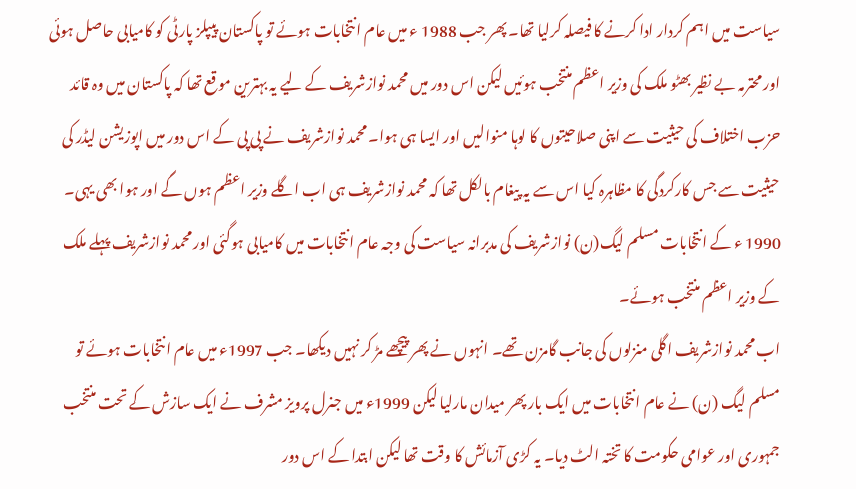سیاست میں اہم کردار ادا کرنے کا فیصلہ کرلیا تھا۔ پھر جب 1988 ء میں عام انتخابات ہوئے تو پاکستان پیپلز پارٹی کو کامیابی حاصل ہوئی اور محترمہ بے نظیر بھٹو ملک کی وزیر اعظم منتخب ہوئیں لیکن اس دور میں محمد نوازشریف کے لیے یہ بہترین موقع تھا کہ پاکستان میں وہ قائد حزب اختلاف کی حیثیت سے اپنی صلاحیتوں کا لوہا منوالیں اور ایسا ہی ہوا۔ محمد نوازشریف نے پی پی کے اس دور میں اپوزیشن لیڈر کی حیثیت سے جس کارکردگی کا مظاہرہ کیا اس سے یہ پیغام بالکل تھا کہ محمد نوازشریف ہی اب اگلے وزیر اعظم ہوں گے اور ہوا بھی یہی۔ 1990 ء کے انتخابات مسلم لیگ(ن) نوازشریف کی مدبرانہ سیاست کی وجہ عام انتخابات میں کامیابی ہوگئی اور محمد نوازشریف پہلے ملک کے وزیر اعظم منتخب ہوئے۔
اب محمد نوازشریف اگلی منزلوں کی جانب گامزن تھے۔ انہوں نے پھر پیچھے مڑ کر نہیں دیکھا۔ جب 1997ء میں عام انتخابات ہوئے تو مسلم لیگ (ن) نے عام انتخابات میں ایک بار پھر میدان مارلیا لیکن 1999ء میں جنرل پرویز مشرف نے ایک سازش کے تحت منتخب جمہوری اور عوامی حکومت کا تختہ الٹ دیا۔ یہ کڑی آزمائش کا وقت تھا لیکن ابتدا کے اس دور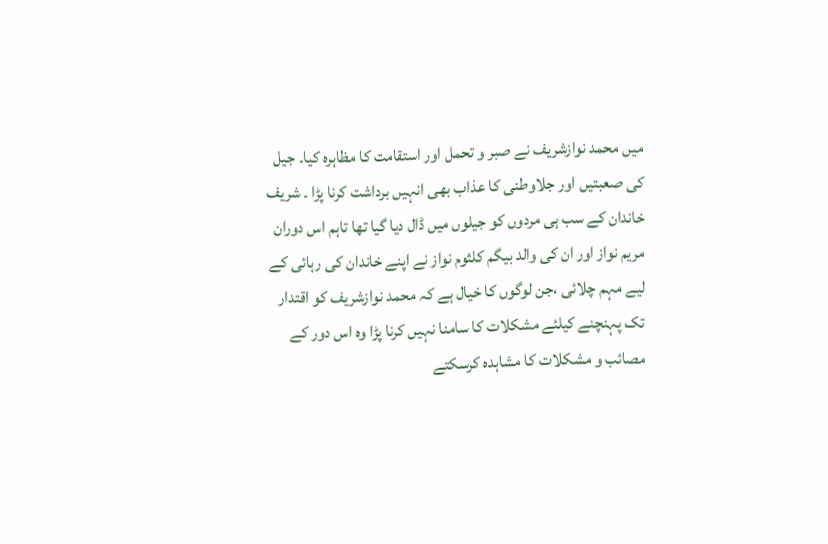میں محمد نوازشریف نے صبر و تحمل اور استقامت کا مظاہرہ کیا۔ جیل کی صعبتیں اور جلاوطنی کا عذاب بھی انہیں برداشت کرنا پڑا ۔ شریف خاندان کے سب ہی مردوں کو جیلوں میں ڈال دیا گیا تھا تاہم اس دوران مریم نواز اور ان کی والد بیگم کلثوم نواز نے اپنے خاندان کی رہائی کے لیے مہم چلائی ،جن لوگوں کا خیال ہے کہ محمد نوازشریف کو اقتدار تک پہنچنے کیلئے مشکلات کا سامنا نہیں کرنا پڑا وہ اس دور کے مصائب و مشکلات کا مشاہدہ کرسکتے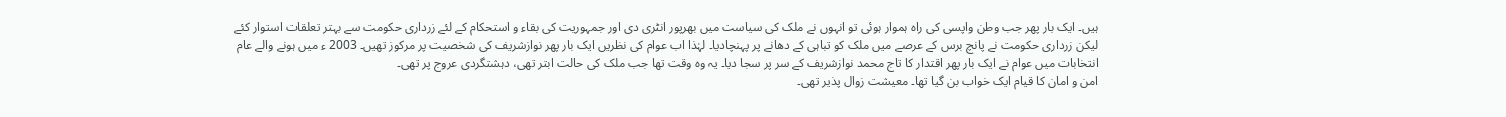ہیں۔ ایک بار پھر جب وطن واپسی کی راہ ہموار ہوئی تو انہوں نے ملک کی سیاست میں بھرپور انٹری دی اور جمہوریت کی بقاء و استحکام کے لئے زرداری حکومت سے بہتر تعلقات استوار کئے لیکن زرداری حکومت نے پانچ برس کے عرصے میں ملک کو تباہی کے دھانے پر پہنچادیا۔ لہٰذا اب عوام کی نظریں ایک بار پھر نوازشریف کی شخصیت پر مرکوز تھیں۔ 2003 ء میں ہونے والے عام انتخابات میں عوام نے ایک بار پھر اقتدار کا تاج محمد نوازشریف کے سر پر سجا دیا۔ یہ وہ وقت تھا جب ملک کی حالت ابتر تھی، دہشتگردی عروج پر تھی۔
امن و امان کا قیام ایک خواب بن گیا تھا۔ معیشت زوال پذیر تھی۔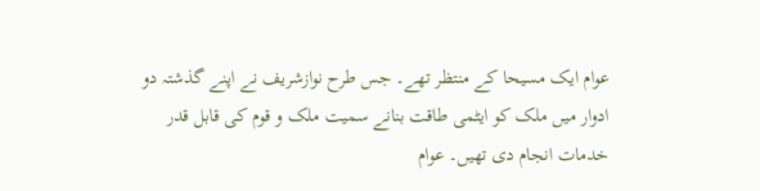عوام ایک مسیحا کے منتظر تھے۔ جس طرح نوازشریف نے اپنے گذشتہ دو ادوار میں ملک کو ایٹمی طاقت بنانے سمیت ملک و قوم کی قابل قدر خدمات انجام دی تھیں۔ عوام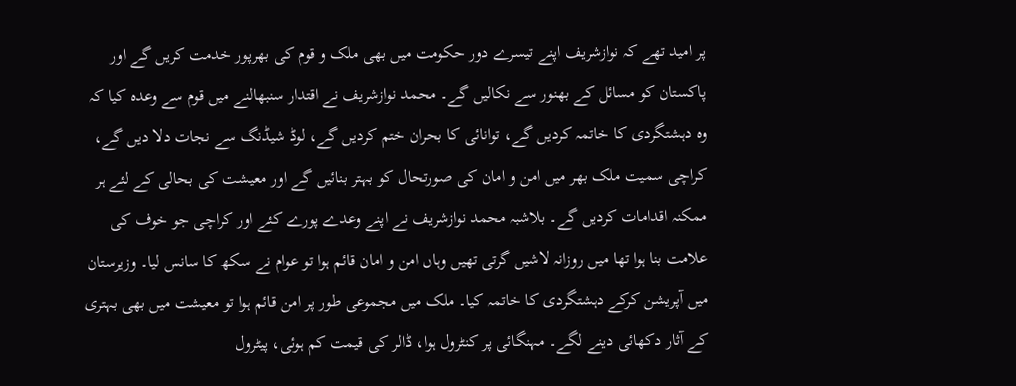پر امید تھے کہ نوازشریف اپنے تیسرے دور حکومت میں بھی ملک و قوم کی بھرپور خدمت کریں گے اور پاکستان کو مسائل کے بھنور سے نکالیں گے۔ محمد نوازشریف نے اقتدار سنبھالنے میں قوم سے وعدہ کیا کہ وہ دہشتگردی کا خاتمہ کردیں گے، توانائی کا بحران ختم کردیں گے، لوڈ شیڈنگ سے نجات دلا دیں گے، کراچی سمیت ملک بھر میں امن و امان کی صورتحال کو بہتر بنائیں گے اور معیشت کی بحالی کے لئے ہر ممکنہ اقدامات کردیں گے۔ بلاشبہ محمد نوازشریف نے اپنے وعدے پورے کئے اور کراچی جو خوف کی علامت بنا ہوا تھا میں روزانہ لاشیں گرتی تھیں وہاں امن و امان قائم ہوا تو عوام نے سکھ کا سانس لیا۔ وزیرستان میں آپریشن کرکے دہشتگردی کا خاتمہ کیا۔ ملک میں مجموعی طور پر امن قائم ہوا تو معیشت میں بھی بہتری کے آثار دکھائی دینے لگے۔ مہنگائی پر کنٹرول ہوا، ڈالر کی قیمت کم ہوئی، پیٹرول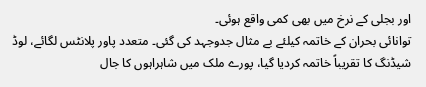اور بجلی کے نرخ میں بھی کمی واقع ہوئی۔
توانائی بحران کے خاتمہ کیلئے بے مثال جدوجہد کی گئی۔ متعدد پاور پلانٹس لگائے، لوڈ شیڈنگ کا تقریباً خاتمہ کردیا گیا، پورے ملک میں شاہراہوں کا جال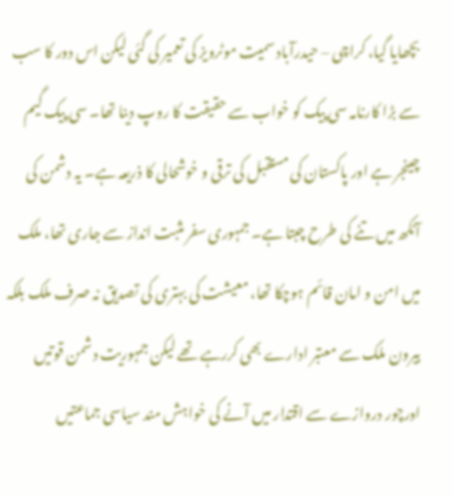بچھایا گیا، کراچی – حیدرآباد سمیت موٹرویز کی تعمیر کی گئی لیکن اس دور کا سب سے بڑا کارنامہ سی پیک کو خواب سے حقیقت کا روپ دینا تھا۔ سی پیک گیم چینجر ہے اور پاکستان کی مستقبل کی ترقی و خوشحالی کا ذریعہ ہے۔ یہ دشمن کی آنکھ میں تنے کی طرح چبتا ہے۔ جمہوری سفر مثبت انداز سے جاری تھا، ملک میں امن و امان قائم ہوچکا تھا، معیشت کی بہتری کی تصدیق نہ صرف ملک بلکہ بیرون ملک سے معتبر ادارے بھی کررہے تھے لیکن جمہوریت دشمن قوتیں اورچور دروازے سے اقتدار میں آنے کی خواہش مند سیاسی جماعتیں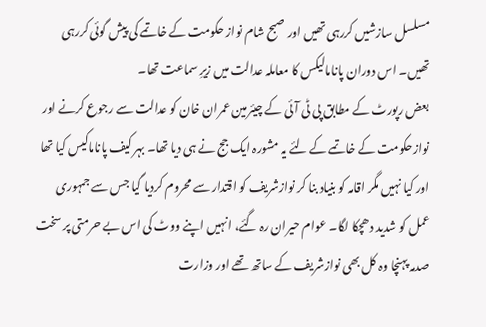مسلسل سازشیں کررہی تھیں اور صبح شام نواز حکومت کے خاتمے کی پیش گوئی کررہی تھیں۔ اس دوران پانامالیکس کا معاملہ عدالت میں زیرِ سماعت تھا۔
بعض رپورٹ کے مطابق پی ٹی آئی کے چیئرمین عمران خان کو عدالت سے رجوع کرنے اور نوازحکومت کے خاتمے کے لئے یہ مشورہ ایک جج نے ہی دیا تھا۔ بہر کیف پاناماکیس کیا تھا اور کیا نہیں مگر اقامہ کو بنیاد بنا کر نوازشریف کو اقتدار سے محروم کردیا گیا جس سے جمہوری عمل کو شدید دھچکا لگا۔ عوام حیران رہ گئے، انہیں اپنے ووٹ کی اس بے حرمتی پر سخت صدمہ پہنچا وہ کل بھی نوازشریف کے ساتھ تھے اور وزارت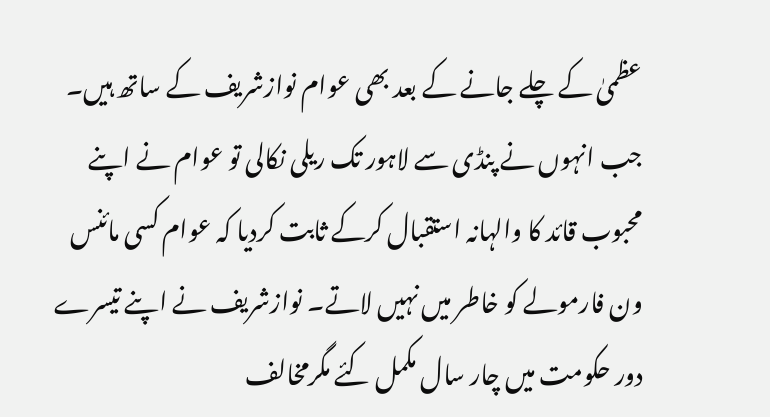عظمیٰ کے چلے جانے کے بعد بھی عوام نوازشریف کے ساتھ ہیں۔ جب انہوں نے پنڈی سے لاہور تک ریلی نکالی تو عوام نے اپنے محبوب قائد کا والہانہ استقبال کرکے ثابت کردیا کہ عوام کسی مائنس ون فارمولے کو خاطر میں نہیں لاتے۔ نوازشریف نے اپنے تیسرے دور حکومت میں چار سال مکمل کئے مگرمخالف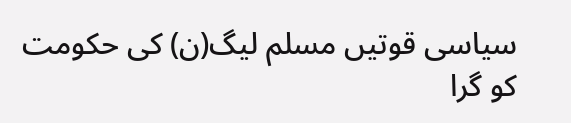سیاسی قوتیں مسلم لیگ(ن) کی حکومت کو گرا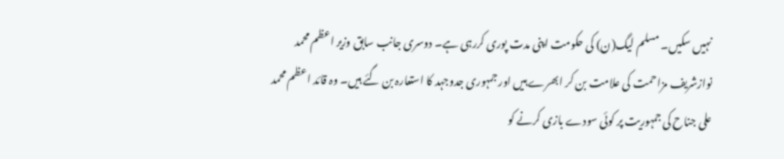نہیں سکیں۔ مسلم لیگ(ن) کی حکومت اپنی مدت پوری کررہی ہے۔ دوسری جانب سابق وزیر اعظم محمد نوازشریف مزاحمت کی علامت بن کر ابھرے ہیں اور جمہوری جدوجہد کا استعارہ بن گئے ہیں۔ وہ قائد اعظم محمد علی جناح کی جمہوریت پر کوئی سودے بازی کرنے کو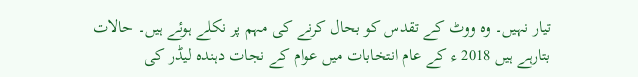تیار نہیں۔ وہ ووٹ کے تقدس کو بحال کرنے کی مہم پر نکلے ہوئے ہیں۔ حالات بتارہے ہیں 2018 ء کے عام انتخابات میں عوام کے نجات دہندہ لیڈر کی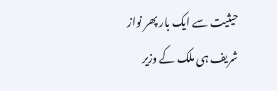حیثیت سے ایک بار پھر نواز شریف ہی ملک کے وزیر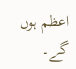اعظم ہوں گے۔